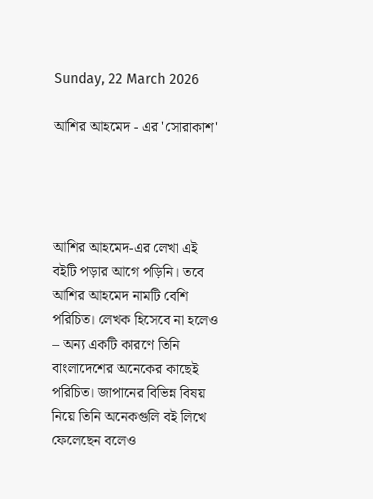Sunday, 22 March 2026

আশির আহমেদ - এর 'সোরাকাশ'




আশির আহমেদ-এর লেখা এই বইটি পড়ার আগে পড়িনি। তবে আশির আহমেদ নামটি বেশি পরিচিত। লেখক হিসেবে না হলেও – অন্য একটি কারণে তিনি বাংলাদেশের অনেকের কাছেই পরিচিত। জাপানের বিভিন্ন বিষয় নিয়ে তিনি অনেকগুলি বই লিখে ফেলেছেন বলেও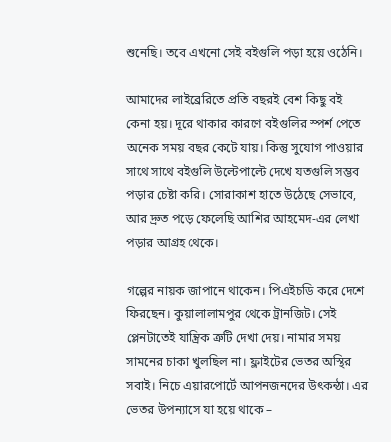শুনেছি। তবে এখনো সেই বইগুলি পড়া হয়ে ওঠেনি।

আমাদের লাইব্রেরিতে প্রতি বছরই বেশ কিছু বই কেনা হয়। দূরে থাকার কারণে বইগুলির স্পর্শ পেতে অনেক সময় বছর কেটে যায়। কিন্তু সুযোগ পাওয়ার সাথে সাথে বইগুলি উল্টেপাল্টে দেখে যতগুলি সম্ভব পড়ার চেষ্টা করি। সোরাকাশ হাতে উঠেছে সেভাবে, আর দ্রুত পড়ে ফেলেছি আশির আহমেদ-এর লেখা পড়ার আগ্রহ থেকে।

গল্পের নায়ক জাপানে থাকেন। পিএইচডি করে দেশে ফিরছেন। কুয়ালালামপুর থেকে ট্রানজিট। সেই প্লেনটাতেই যান্ত্রিক ত্রুটি দেখা দেয়। নামার সময় সামনের চাকা খুলছিল না। ফ্লাইটের ভেতর অস্থির সবাই। নিচে এয়ারপোর্টে আপনজনদের উৎকন্ঠা। এর ভেতর উপন্যাসে যা হয়ে থাকে –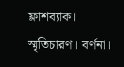ফ্লাশব্যাক। স্মৃতিচারণ। বর্ণনা।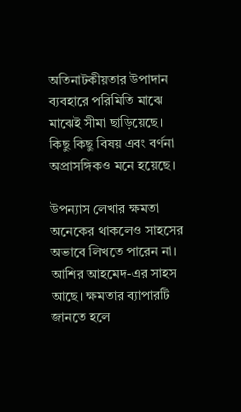অতিনাটকীয়তার উপাদান ব্যবহারে পরিমিতি মাঝে মাঝেই সীমা ছাড়িয়েছে। কিছু কিছু বিষয় এবং বর্ণনা অপ্রাসঙ্গিকও মনে হয়েছে।

উপন্যাস লেখার ক্ষমতা অনেকের থাকলেও সাহসের অভাবে লিখতে পারেন না। আশির আহমেদ-এর সাহস আছে। ক্ষমতার ব্যাপারটি জানতে হলে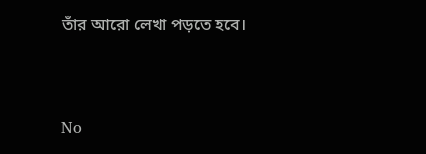তাঁর আরো লেখা পড়তে হবে।


No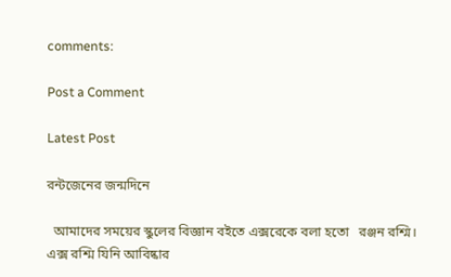comments:

Post a Comment

Latest Post

রন্টজেনের জন্মদিনে

  আমাদের সময়ের স্কুলের বিজ্ঞান বইতে এক্সরেকে বলা হতো   রঞ্জন রশ্মি। এক্স রশ্মি যিনি আবিষ্কার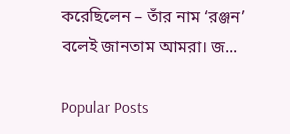করেছিলেন – তাঁর নাম ‘রঞ্জন’ বলেই জানতাম আমরা। জ...

Popular Posts